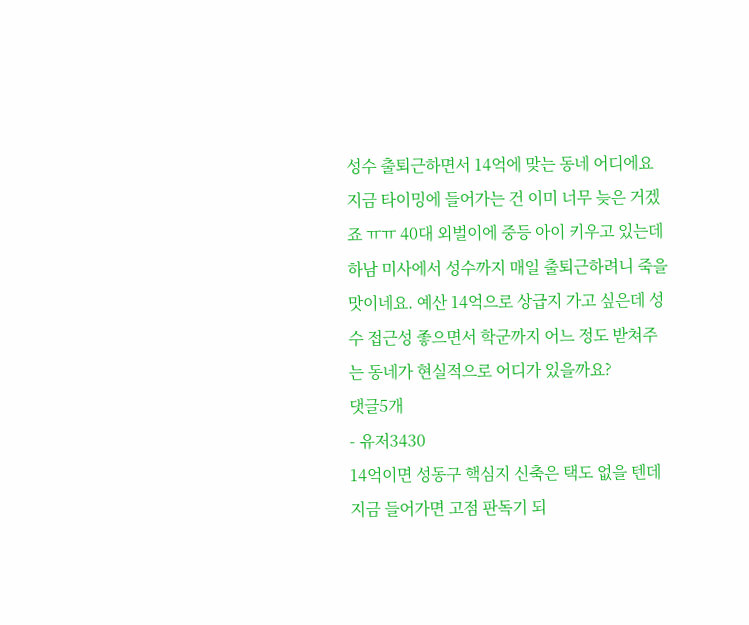성수 출퇴근하면서 14억에 맞는 동네 어디에요
지금 타이밍에 들어가는 건 이미 너무 늦은 거겠죠 ㅠㅠ 40대 외벌이에 중등 아이 키우고 있는데 하남 미사에서 성수까지 매일 출퇴근하려니 죽을 맛이네요. 예산 14억으로 상급지 가고 싶은데 성수 접근성 좋으면서 학군까지 어느 정도 받쳐주는 동네가 현실적으로 어디가 있을까요?
댓글5개
- 유저3430
14억이면 성동구 핵심지 신축은 택도 없을 텐데 지금 들어가면 고점 판독기 되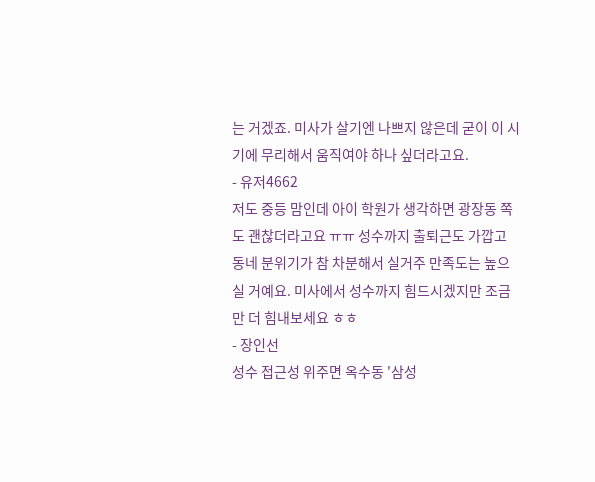는 거겠죠. 미사가 살기엔 나쁘지 않은데 굳이 이 시기에 무리해서 움직여야 하나 싶더라고요.
- 유저4662
저도 중등 맘인데 아이 학원가 생각하면 광장동 쪽도 괜찮더라고요 ㅠㅠ 성수까지 출퇴근도 가깝고 동네 분위기가 참 차분해서 실거주 만족도는 높으실 거예요. 미사에서 성수까지 힘드시겠지만 조금만 더 힘내보세요 ㅎㅎ
- 장인선
성수 접근성 위주면 옥수동 '삼성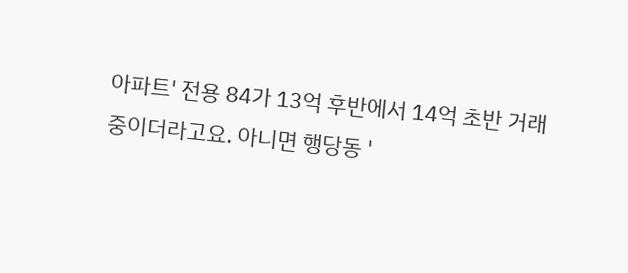아파트' 전용 84가 13억 후반에서 14억 초반 거래 중이더라고요. 아니면 행당동 '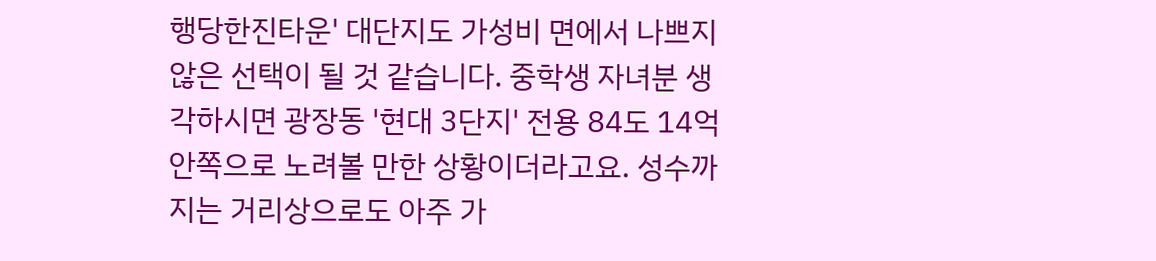행당한진타운' 대단지도 가성비 면에서 나쁘지 않은 선택이 될 것 같습니다. 중학생 자녀분 생각하시면 광장동 '현대 3단지' 전용 84도 14억 안쪽으로 노려볼 만한 상황이더라고요. 성수까지는 거리상으로도 아주 가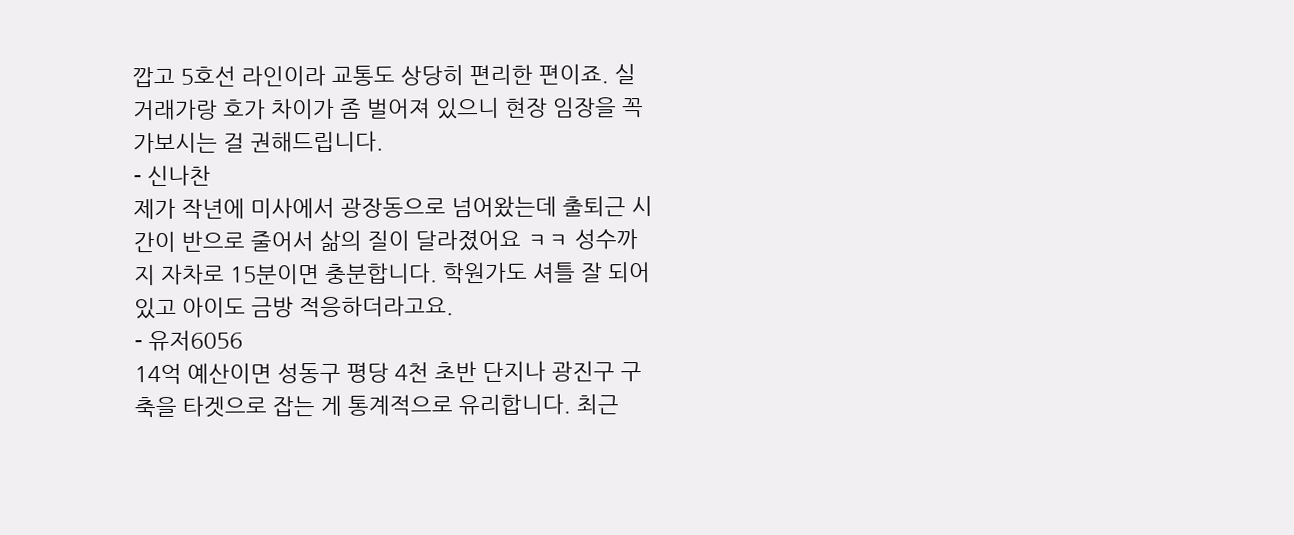깝고 5호선 라인이라 교통도 상당히 편리한 편이죠. 실거래가랑 호가 차이가 좀 벌어져 있으니 현장 임장을 꼭 가보시는 걸 권해드립니다.
- 신나찬
제가 작년에 미사에서 광장동으로 넘어왔는데 출퇴근 시간이 반으로 줄어서 삶의 질이 달라졌어요 ㅋㅋ 성수까지 자차로 15분이면 충분합니다. 학원가도 셔틀 잘 되어 있고 아이도 금방 적응하더라고요.
- 유저6056
14억 예산이면 성동구 평당 4천 초반 단지나 광진구 구축을 타겟으로 잡는 게 통계적으로 유리합니다. 최근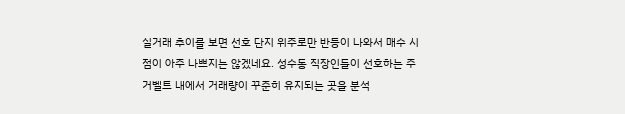실거래 추이를 보면 선호 단지 위주로만 반등이 나와서 매수 시점이 아주 나쁘지는 않겠네요. 성수동 직장인들이 선호하는 주거벨트 내에서 거래량이 꾸준히 유지되는 곳을 분석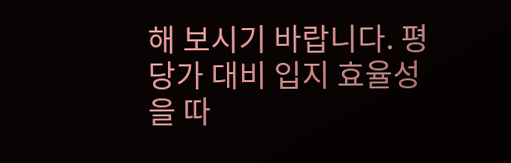해 보시기 바랍니다. 평당가 대비 입지 효율성을 따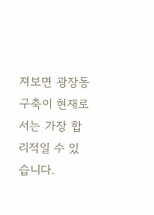져보면 광장동 구축이 현재로서는 가장 합리적일 수 있습니다.